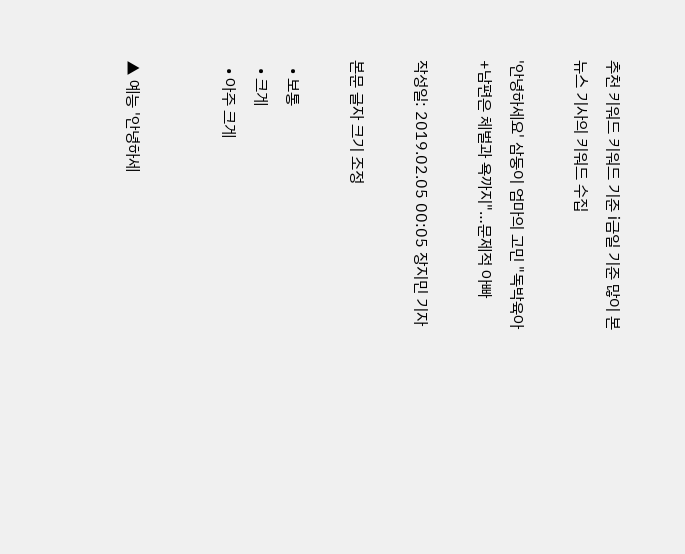추천 키워드 키워드 기준 i금일 기준 많이 본
뉴스 기사의 키워드 수집

'안녕하세요' 삼둥이 엄마의 고민 "독박육아+남편은 체벌과 욕까지"…문제적 아빠

작성일: 2019.02.05 00:05 장지민 기자

본문 글자 크기 조정

  • 보통
  • 크게
  • 아주 크게


▲ 예능 '안녕하세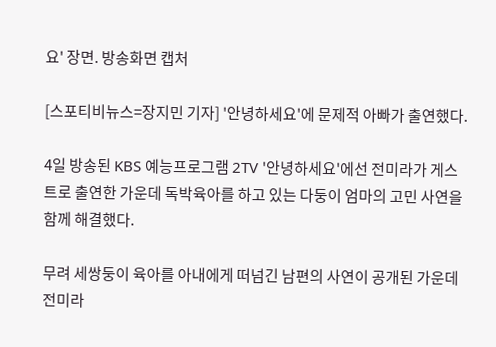요' 장면. 방송화면 캡처

[스포티비뉴스=장지민 기자] '안녕하세요'에 문제적 아빠가 출연했다.

4일 방송된 KBS 예능프로그램 2TV '안녕하세요'에선 전미라가 게스트로 출연한 가운데 독박육아를 하고 있는 다둥이 엄마의 고민 사연을 함께 해결했다.

무려 세쌍둥이 육아를 아내에게 떠넘긴 남편의 사연이 공개된 가운데 전미라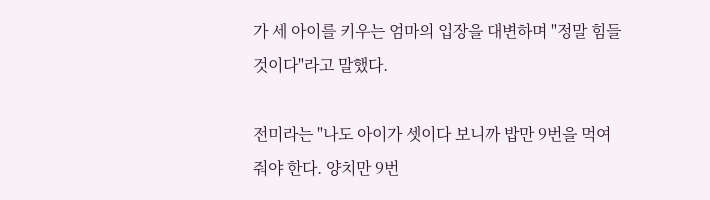가 세 아이를 키우는 엄마의 입장을 대변하며 "정말 힘들 것이다"라고 말했다.

전미라는 "나도 아이가 셋이다 보니까 밥만 9번을 먹여줘야 한다. 양치만 9번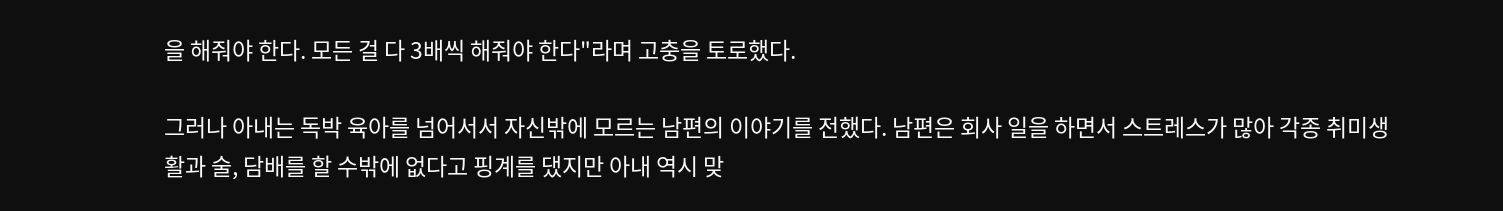을 해줘야 한다. 모든 걸 다 3배씩 해줘야 한다"라며 고충을 토로했다.

그러나 아내는 독박 육아를 넘어서서 자신밖에 모르는 남편의 이야기를 전했다. 남편은 회사 일을 하면서 스트레스가 많아 각종 취미생활과 술, 담배를 할 수밖에 없다고 핑계를 댔지만 아내 역시 맞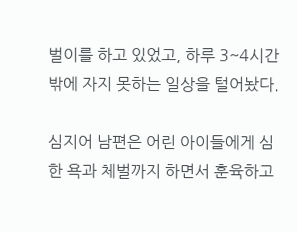벌이를 하고 있었고, 하루 3~4시간밖에 자지 못하는 일상을 털어놨다.

심지어 남편은 어린 아이들에게 심한 욕과 체벌까지 하면서 훈육하고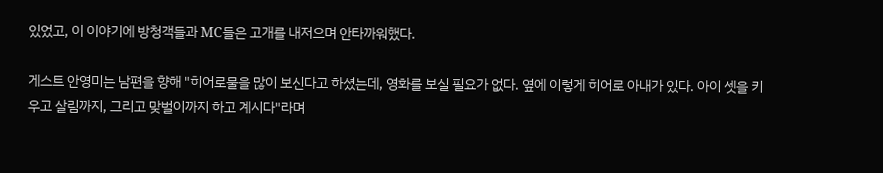있었고, 이 이야기에 방청객들과 MC들은 고개를 내저으며 안타까워했다.

게스트 안영미는 남편을 향해 "히어로물을 많이 보신다고 하셨는데, 영화를 보실 필요가 없다. 옆에 이렇게 히어로 아내가 있다. 아이 셋을 키우고 살림까지, 그리고 맞벌이까지 하고 계시다"라며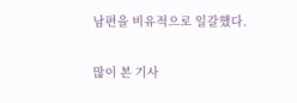남편을 비유적으로 일갈했다.

많이 본 기사